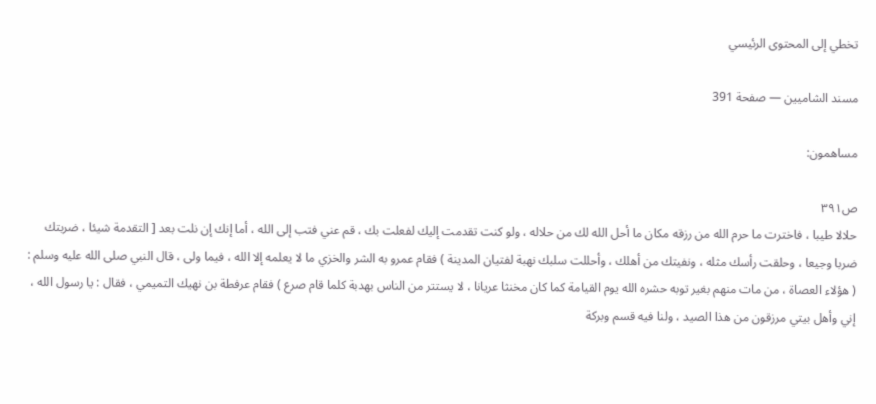تخطي إلى المحتوى الرئيسي

مسند الشاميين — صفحة 391

مساهمون:

ص٣٩١
حلالا طيبا ، فاخترت ما حرم الله من رزقه مكان ما أحل الله لك من حلاله ، ولو كنت تقدمت إليك لفعلت بك ، قم عني فتب إلى الله ، أما إنك إن نلت بعد [ التقدمة شيئا ، ضربتك ضربا وجيعا ، وحلقت رأسك مثله ، ونفيتك من أهلك ، وأحللت سلبك نهبة لفتيان المدينة ) فقام عمرو به الشر والخزي ما لا يعلمه إلا الله ، فيما ولى ، قال النبي صلى الله عليه وسلم : ( هؤلاء العصاة ، من مات منهم بغير توبه حشره الله يوم القيامة كما كان مخنثا عريانا ، لا يستتر من الناس بهدبة كلما قام صرع ) فقام عرفطة بن نهيك التميمي ، فقال : يا رسول الله ، إني وأهل بيتي مرزقون من هذا الصيد ، ولنا فيه قسم وبركة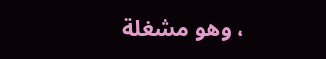، وهو مشغلة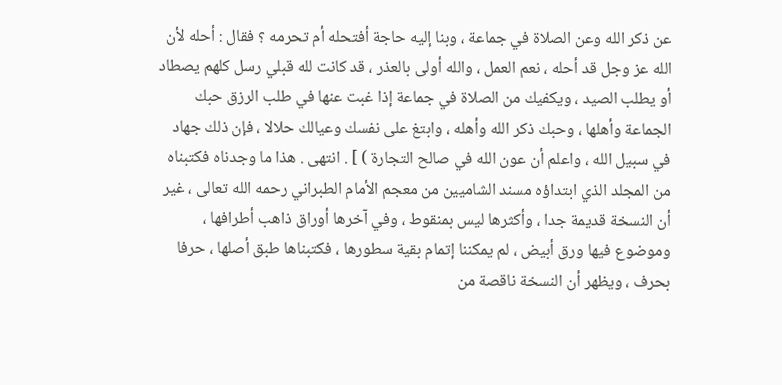عن ذكر الله وعن الصلاة في جماعة ، وبنا إليه حاجة أفتحله أم تحرمه ؟ فقال : أحله لأن الله عز وجل قد أحله ، نعم العمل ، والله أولى بالعذر ، قد كانت لله قبلي رسل كلهم يصطاد أو يطلب الصيد ، ويكفيك من الصلاة في جماعة إذا غبت عنها في طلب الرزق حبك الجماعة وأهلها ، وحبك ذكر الله وأهله ، وابتغ على نفسك وعيالك حلالا ، فإن ذلك جهاد في سبيل الله ، واعلم أن عون الله في صالح التجارة ) ] . انتهى . هذا ما وجدناه فكتبناه من المجلد الذي ابتداؤه مسند الشاميين من معجم الأمام الطبراني رحمه الله تعالى ، غير أن النسخة قديمة جدا ، وأكثرها ليس بمنقوط ، وفي آخرها أوراق ذاهب أطرافها ، وموضوع فيها ورق أبيض ، لم يمكننا إتمام بقية سطورها ، فكتبناها طبق أصلها ، حرفا بحرف ، ويظهر أن النسخة ناقصة من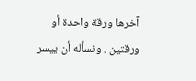آخرها ورقة واحدة أو ورقتين . ونسأله أن ييسر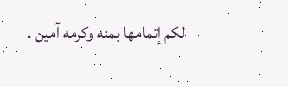لكم إتمامها بمنه وكرمه آمين .